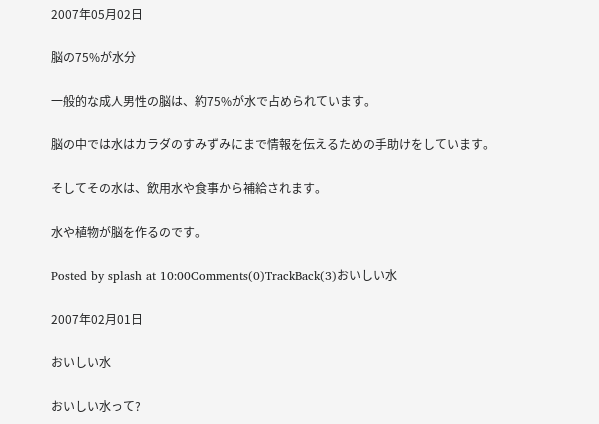2007年05月02日

脳の75%が水分

一般的な成人男性の脳は、約75%が水で占められています。

脳の中では水はカラダのすみずみにまで情報を伝えるための手助けをしています。

そしてその水は、飲用水や食事から補給されます。

水や植物が脳を作るのです。

Posted by splash at 10:00Comments(0)TrackBack(3)おいしい水

2007年02月01日

おいしい水

おいしい水って?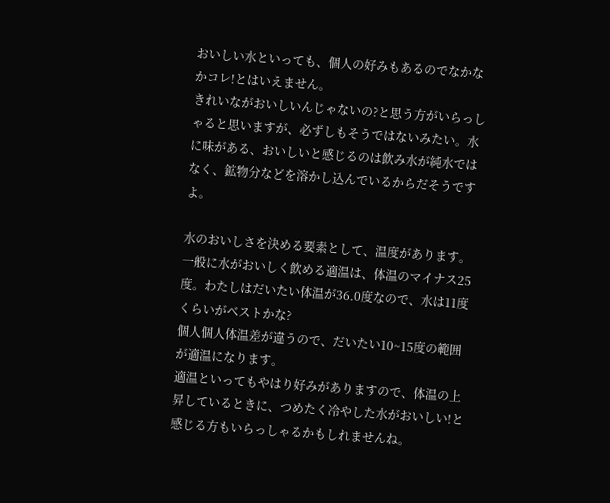おいしい水といっても、個人の好みもあるのでなかなかコレ!とはいえません。
きれいながおいしいんじゃないの?と思う方がいらっしゃると思いますが、必ずしもそうではないみたい。水に味がある、おいしいと感じるのは飲み水が純水ではなく、鉱物分などを溶かし込んでいるからだそうですよ。

水のおいしさを決める要素として、温度があります。一般に水がおいしく飲める適温は、体温のマイナス25度。わたしはだいたい体温が36.0度なので、水は11度くらいがベストかな?
個人個人体温差が違うので、だいたい10~15度の範囲が適温になります。
適温といってもやはり好みがありますので、体温の上昇しているときに、つめたく冷やした水がおいしい!と感じる方もいらっしゃるかもしれませんね。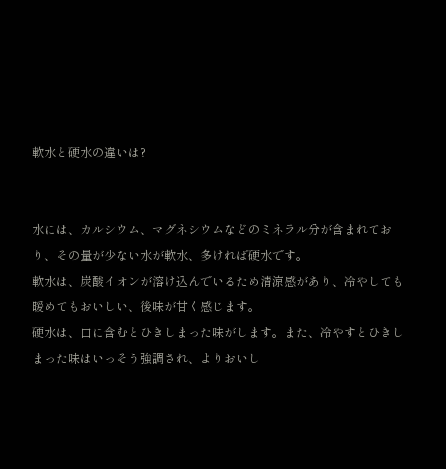軟水と硬水の違いは?


水には、カルシウム、マグネシウムなどのミネラル分が含まれており、その量が少ない水が軟水、多ければ硬水です。
軟水は、炭酸イオンが溶け込んでいるため清涼感があり、冷やしても暖めてもおいしい、後味が甘く感じます。
硬水は、口に含むとひきしまった味がします。また、冷やすとひきしまった味はいっそう強調され、よりおいし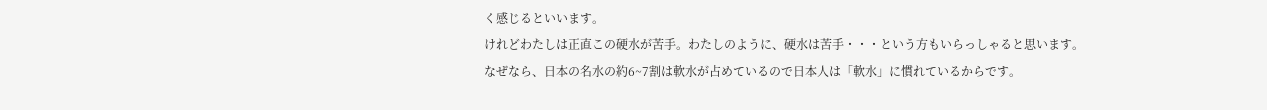く感じるといいます。
けれどわたしは正直この硬水が苦手。わたしのように、硬水は苦手・・・という方もいらっしゃると思います。
なぜなら、日本の名水の約6~7割は軟水が占めているので日本人は「軟水」に慣れているからです。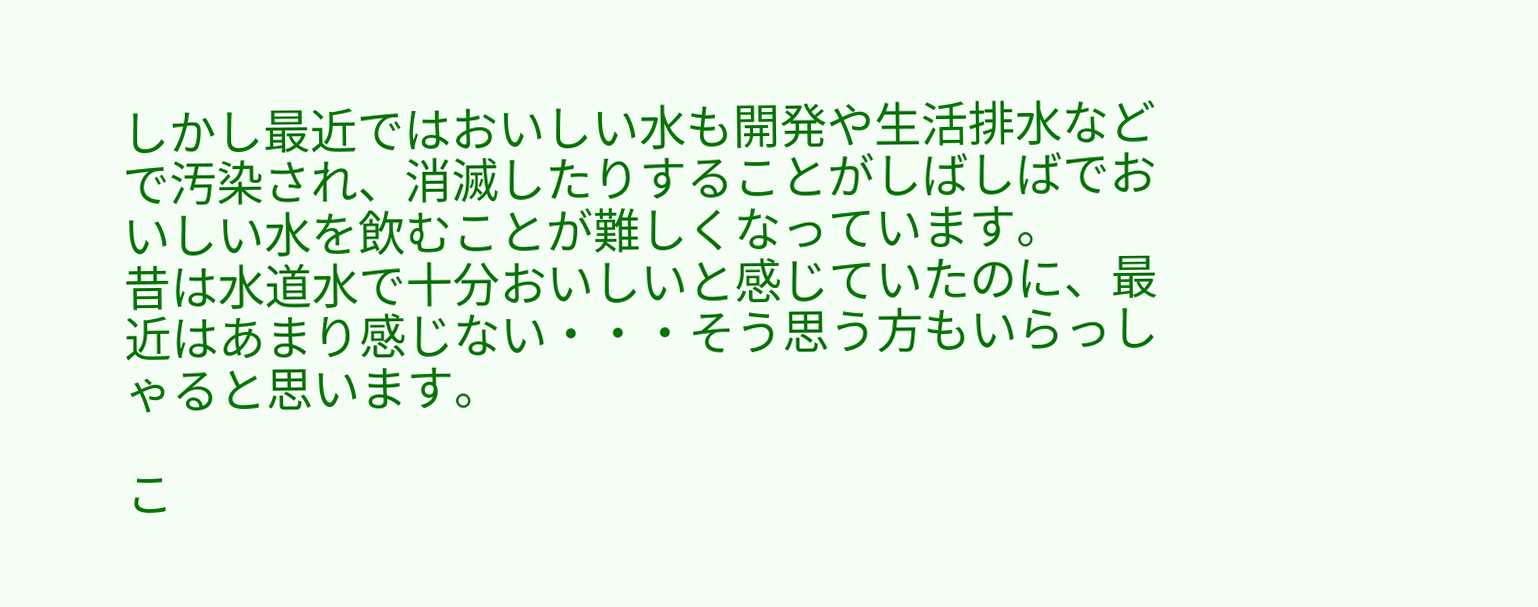しかし最近ではおいしい水も開発や生活排水などで汚染され、消滅したりすることがしばしばでおいしい水を飲むことが難しくなっています。
昔は水道水で十分おいしいと感じていたのに、最近はあまり感じない・・・そう思う方もいらっしゃると思います。

こ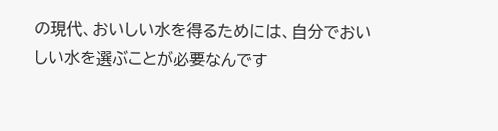の現代、おいしい水を得るためには、自分でおいしい水を選ぶことが必要なんです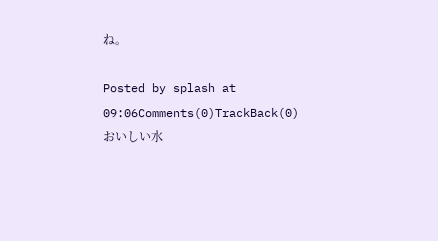ね。

Posted by splash at 09:06Comments(0)TrackBack(0)おいしい水